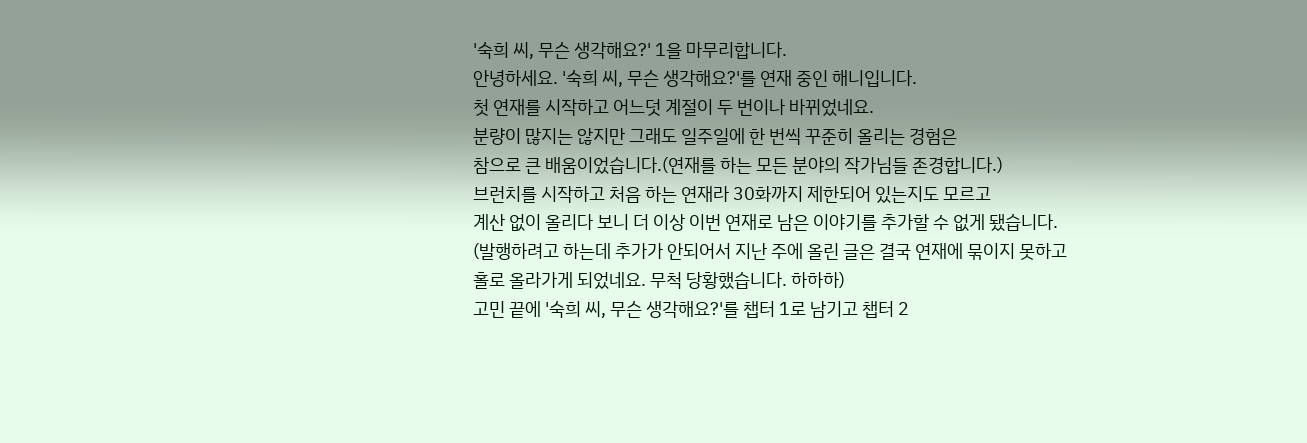'숙희 씨, 무슨 생각해요?' 1을 마무리합니다.
안녕하세요. '숙희 씨, 무슨 생각해요?'를 연재 중인 해니입니다.
첫 연재를 시작하고 어느덧 계절이 두 번이나 바뀌었네요.
분량이 많지는 않지만 그래도 일주일에 한 번씩 꾸준히 올리는 경험은
참으로 큰 배움이었습니다.(연재를 하는 모든 분야의 작가님들 존경합니다.)
브런치를 시작하고 처음 하는 연재라 30화까지 제한되어 있는지도 모르고
계산 없이 올리다 보니 더 이상 이번 연재로 남은 이야기를 추가할 수 없게 됐습니다.
(발행하려고 하는데 추가가 안되어서 지난 주에 올린 글은 결국 연재에 묶이지 못하고
홀로 올라가게 되었네요. 무척 당황했습니다. 하하하)
고민 끝에 '숙희 씨, 무슨 생각해요?'를 챕터 1로 남기고 챕터 2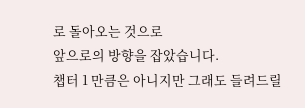로 돌아오는 것으로
앞으로의 방향을 잡았습니다.
챕터 1 만큼은 아니지만 그래도 들려드릴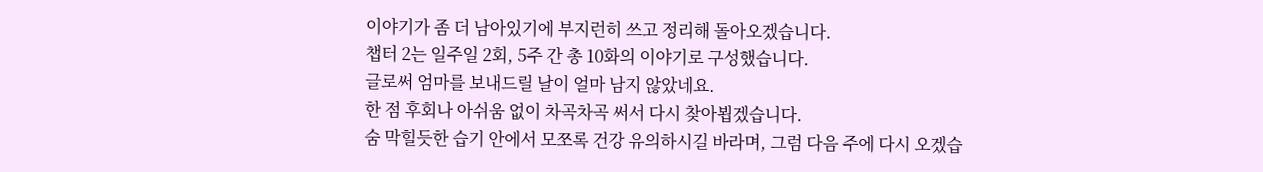이야기가 좀 더 남아있기에 부지런히 쓰고 정리해 돌아오겠습니다.
챕터 2는 일주일 2회, 5주 간 총 10화의 이야기로 구성했습니다.
글로써 엄마를 보내드릴 날이 얼마 남지 않았네요.
한 점 후회나 아쉬움 없이 차곡차곡 써서 다시 찾아뵙겠습니다.
숨 막힐듯한 습기 안에서 모쪼록 건강 유의하시길 바라며, 그럼 다음 주에 다시 오겠습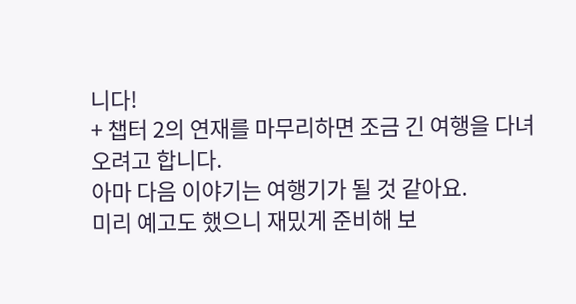니다!
+ 챕터 2의 연재를 마무리하면 조금 긴 여행을 다녀오려고 합니다.
아마 다음 이야기는 여행기가 될 것 같아요.
미리 예고도 했으니 재밌게 준비해 보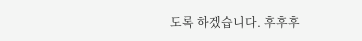도록 하겠습니다. 후후후